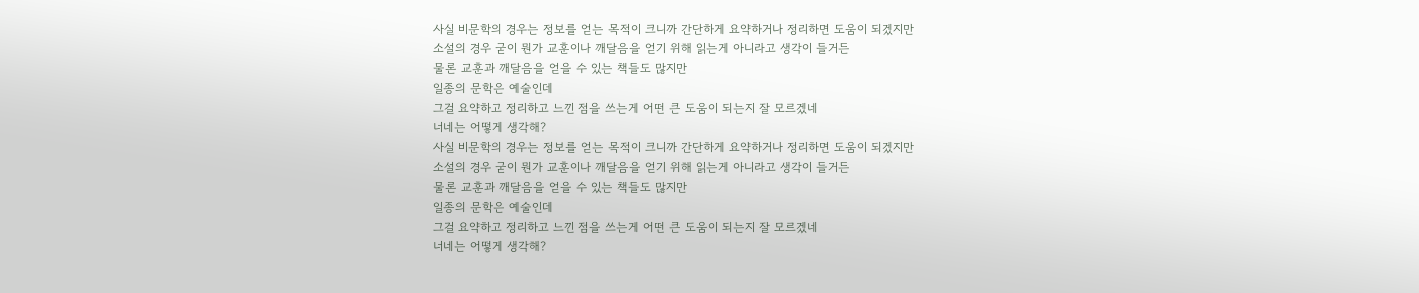사실 비문학의 경우는 정보를 얻는 목적이 크니까 간단하게 요약하거나 정리하면 도움이 되겠지만
소설의 경우 굳이 뭔가 교훈이나 깨달음을 얻기 위해 읽는게 아니라고 생각이 들거든
물론 교훈과 깨달음을 얻을 수 있는 책들도 많지만
일종의 문학은 예술인데
그걸 요약하고 정리하고 느낀 점을 쓰는게 어떤 큰 도움이 되는지 잘 모르겠네
너네는 어떻게 생각해?
사실 비문학의 경우는 정보를 얻는 목적이 크니까 간단하게 요약하거나 정리하면 도움이 되겠지만
소설의 경우 굳이 뭔가 교훈이나 깨달음을 얻기 위해 읽는게 아니라고 생각이 들거든
물론 교훈과 깨달음을 얻을 수 있는 책들도 많지만
일종의 문학은 예술인데
그걸 요약하고 정리하고 느낀 점을 쓰는게 어떤 큰 도움이 되는지 잘 모르겠네
너네는 어떻게 생각해?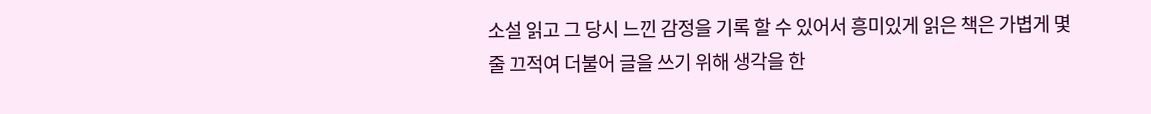소설 읽고 그 당시 느낀 감정을 기록 할 수 있어서 흥미있게 읽은 책은 가볍게 몇 줄 끄적여 더불어 글을 쓰기 위해 생각을 한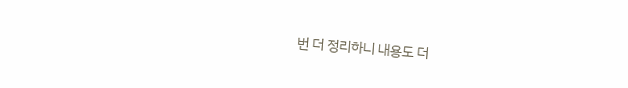번 더 정리하니 내용도 더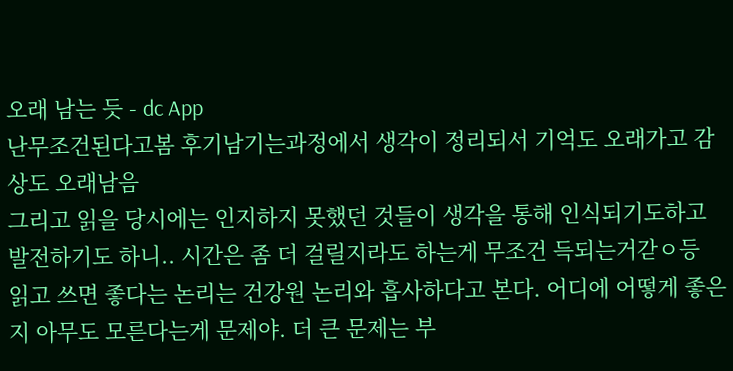오래 남는 듯 - dc App
난무조건된다고봄 후기남기는과정에서 생각이 정리되서 기억도 오래가고 감상도 오래남음
그리고 읽을 당시에는 인지하지 못했던 것들이 생각을 통해 인식되기도하고 발전하기도 하니.. 시간은 좀 더 걸릴지라도 하는게 무조건 득되는거갇ㅇ등
읽고 쓰면 좋다는 논리는 건강원 논리와 흡사하다고 본다. 어디에 어떻게 좋은지 아무도 모른다는게 문제야. 더 큰 문제는 부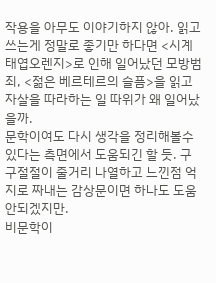작용을 아무도 이야기하지 않아. 읽고 쓰는게 정말로 좋기만 하다면 <시계태엽오렌지>로 인해 일어났던 모방범죄, <젊은 베르테르의 슬픔>을 읽고 자살을 따라하는 일 따위가 왜 일어났을까.
문학이여도 다시 생각을 정리해볼수 있다는 측면에서 도움되긴 할 듯. 구구절절이 줄거리 나열하고 느낀점 억지로 짜내는 감상문이면 하나도 도움 안되겠지만.
비문학이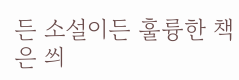든 소설이든 훌륭한 책은 씌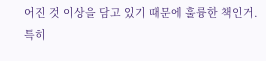어진 것 이상을 담고 있기 때문에 훌륭한 책인거. 특히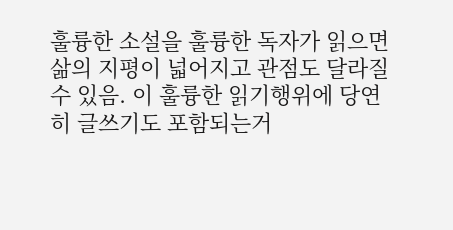훌륭한 소설을 훌륭한 독자가 읽으면 삶의 지평이 넓어지고 관점도 달라질 수 있음. 이 훌륭한 읽기행위에 당연히 글쓰기도 포함되는거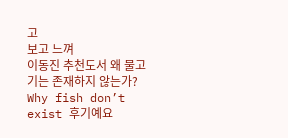고
보고 느껴
이동진 추천도서 왜 물고기는 존재하지 않는가? Why fish don’t exist 후기예요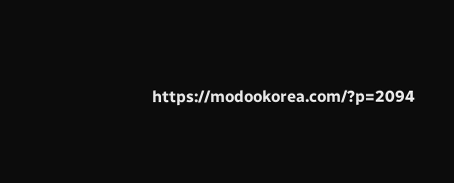https://modookorea.com/?p=2094